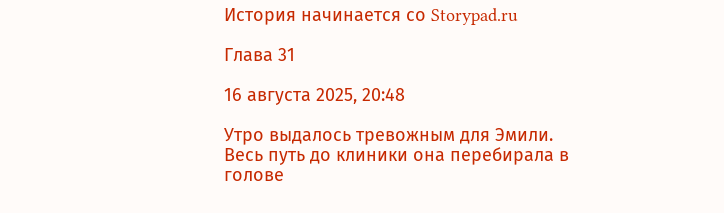История начинается со Storypad.ru

Глава 31

16 августа 2025, 20:48

Утро выдалось тревожным для Эмили. Весь путь до клиники она перебирала в голове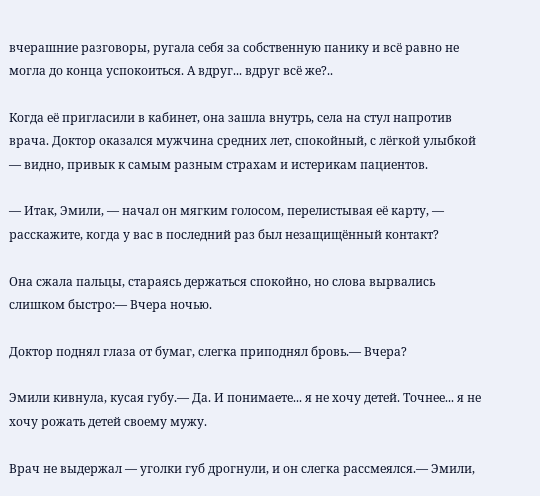вчерашние разговоры, ругала себя за собственную панику и всё равно не могла до конца успокоиться. А вдруг... вдруг всё же?..

Когда её пригласили в кабинет, она зашла внутрь, села на стул напротив врача. Доктор оказался мужчина средних лет, спокойный, с лёгкой улыбкой — видно, привык к самым разным страхам и истерикам пациентов.

— Итак, Эмили, — начал он мягким голосом, перелистывая её карту, — расскажите, когда у вас в последний раз был незащищённый контакт?

Она сжала пальцы, стараясь держаться спокойно, но слова вырвались слишком быстро:— Вчера ночью.

Доктор поднял глаза от бумаг, слегка приподнял бровь.— Вчера?

Эмили кивнула, кусая губу.— Да. И понимаете... я не хочу детей. Точнее... я не хочу рожать детей своему мужу.

Врач не выдержал — уголки губ дрогнули, и он слегка рассмеялся.— Эмили,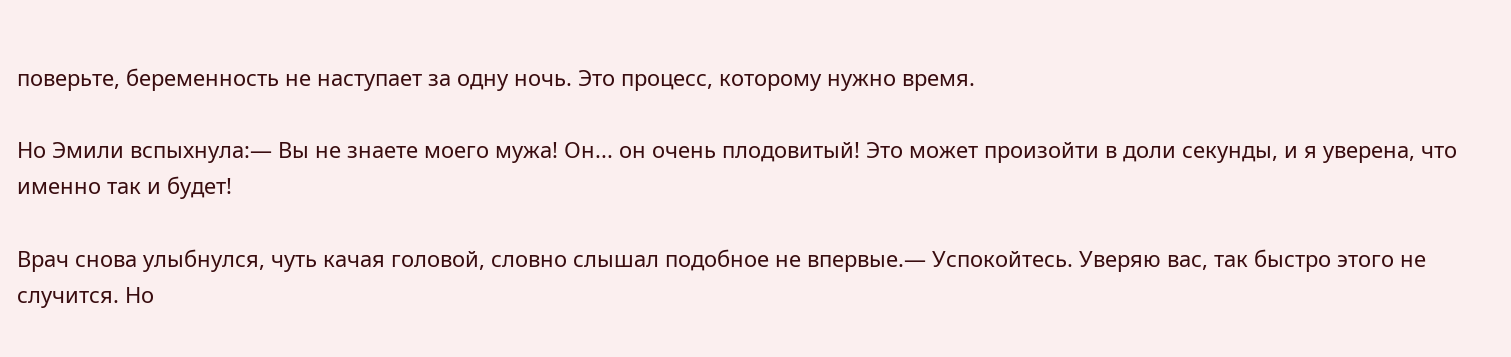поверьте, беременность не наступает за одну ночь. Это процесс, которому нужно время.

Но Эмили вспыхнула:— Вы не знаете моего мужа! Он... он очень плодовитый! Это может произойти в доли секунды, и я уверена, что именно так и будет!

Врач снова улыбнулся, чуть качая головой, словно слышал подобное не впервые.— Успокойтесь. Уверяю вас, так быстро этого не случится. Но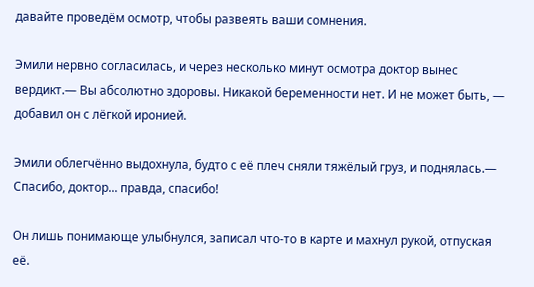давайте проведём осмотр, чтобы развеять ваши сомнения.

Эмили нервно согласилась, и через несколько минут осмотра доктор вынес вердикт.— Вы абсолютно здоровы. Никакой беременности нет. И не может быть, — добавил он с лёгкой иронией.

Эмили облегчённо выдохнула, будто с её плеч сняли тяжёлый груз, и поднялась.— Спасибо, доктор... правда, спасибо!

Он лишь понимающе улыбнулся, записал что-то в карте и махнул рукой, отпуская её.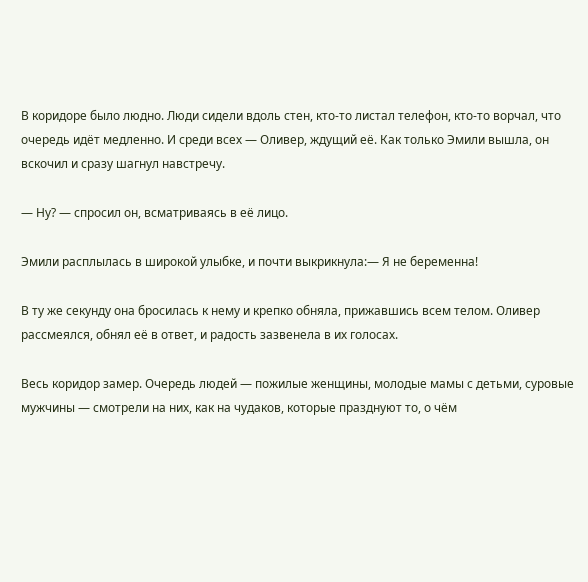В коридоре было людно. Люди сидели вдоль стен, кто-то листал телефон, кто-то ворчал, что очередь идёт медленно. И среди всех — Оливер, ждущий её. Как только Эмили вышла, он вскочил и сразу шагнул навстречу.

— Ну? — спросил он, всматриваясь в её лицо.

Эмили расплылась в широкой улыбке, и почти выкрикнула:— Я не беременна!

В ту же секунду она бросилась к нему и крепко обняла, прижавшись всем телом. Оливер рассмеялся, обнял её в ответ, и радость зазвенела в их голосах.

Весь коридор замер. Очередь людей — пожилые женщины, молодые мамы с детьми, суровые мужчины — смотрели на них, как на чудаков, которые празднуют то, о чём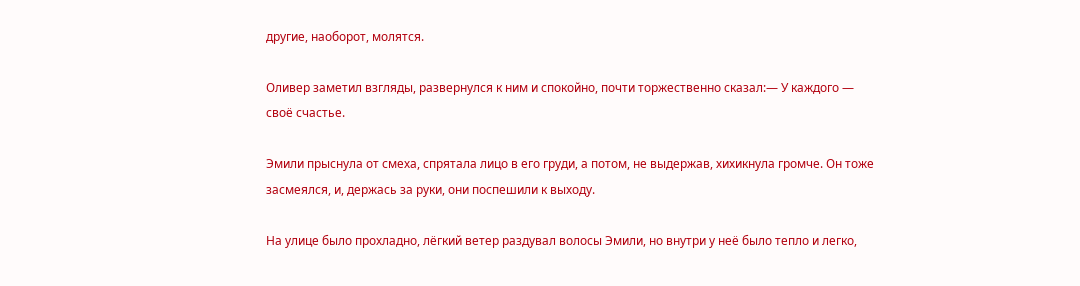другие, наоборот, молятся.

Оливер заметил взгляды, развернулся к ним и спокойно, почти торжественно сказал:— У каждого — своё счастье.

Эмили прыснула от смеха, спрятала лицо в его груди, а потом, не выдержав, хихикнула громче. Он тоже засмеялся, и, держась за руки, они поспешили к выходу.

На улице было прохладно, лёгкий ветер раздувал волосы Эмили, но внутри у неё было тепло и легко,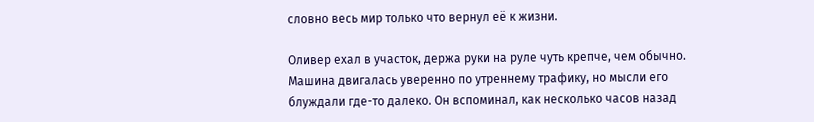словно весь мир только что вернул её к жизни.

Оливер ехал в участок, держа руки на руле чуть крепче, чем обычно. Машина двигалась уверенно по утреннему трафику, но мысли его блуждали где-то далеко. Он вспоминал, как несколько часов назад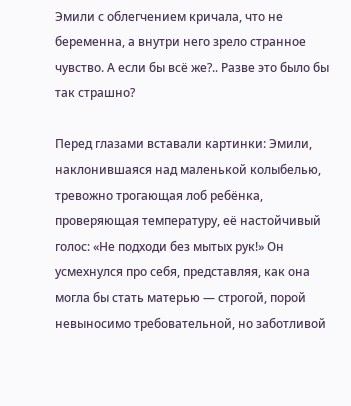Эмили с облегчением кричала, что не беременна, а внутри него зрело странное чувство. А если бы всё же?.. Разве это было бы так страшно?

Перед глазами вставали картинки: Эмили, наклонившаяся над маленькой колыбелью, тревожно трогающая лоб ребёнка, проверяющая температуру, её настойчивый голос: «Не подходи без мытых рук!» Он усмехнулся про себя, представляя, как она могла бы стать матерью — строгой, порой невыносимо требовательной, но заботливой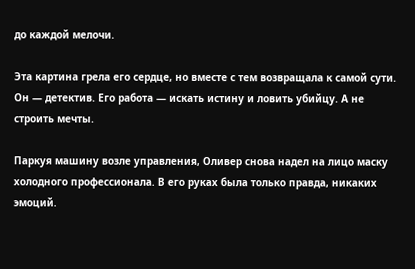до каждой мелочи.

Эта картина грела его сердце, но вместе с тем возвращала к самой сути. Он — детектив. Его работа — искать истину и ловить убийцу. А не строить мечты.

Паркуя машину возле управления, Оливер снова надел на лицо маску холодного профессионала. В его руках была только правда, никаких эмоций.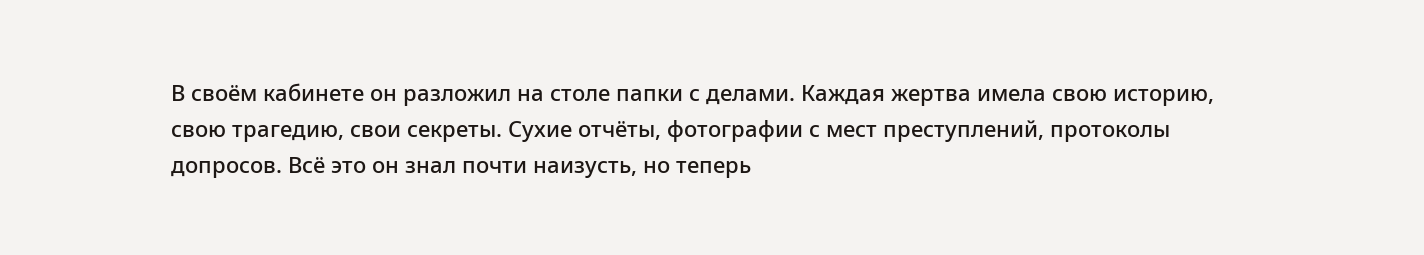В своём кабинете он разложил на столе папки с делами. Каждая жертва имела свою историю, свою трагедию, свои секреты. Сухие отчёты, фотографии с мест преступлений, протоколы допросов. Всё это он знал почти наизусть, но теперь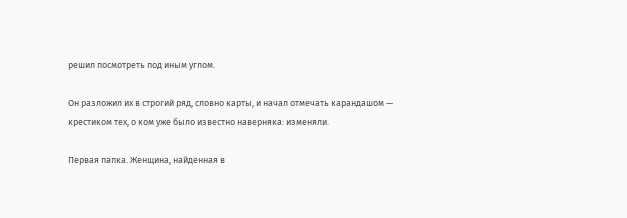решил посмотреть под иным углом.

Он разложил их в строгий ряд, словно карты, и начал отмечать карандашом — крестиком тех, о ком уже было известно наверняка: изменяли.

Первая папка. Женщина, найденная в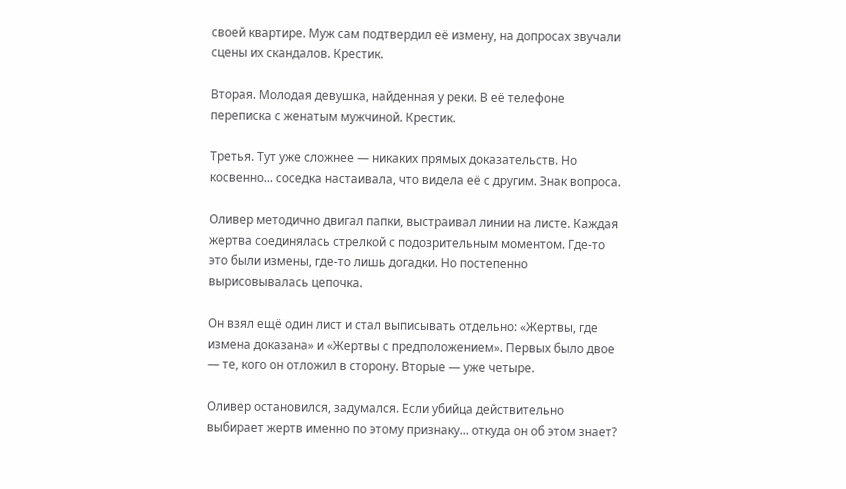своей квартире. Муж сам подтвердил её измену, на допросах звучали сцены их скандалов. Крестик.

Вторая. Молодая девушка, найденная у реки. В её телефоне переписка с женатым мужчиной. Крестик.

Третья. Тут уже сложнее — никаких прямых доказательств. Но косвенно... соседка настаивала, что видела её с другим. Знак вопроса.

Оливер методично двигал папки, выстраивал линии на листе. Каждая жертва соединялась стрелкой с подозрительным моментом. Где-то это были измены, где-то лишь догадки. Но постепенно вырисовывалась цепочка.

Он взял ещё один лист и стал выписывать отдельно: «Жертвы, где измена доказана» и «Жертвы с предположением». Первых было двое — те, кого он отложил в сторону. Вторые — уже четыре.

Оливер остановился, задумался. Если убийца действительно выбирает жертв именно по этому признаку... откуда он об этом знает?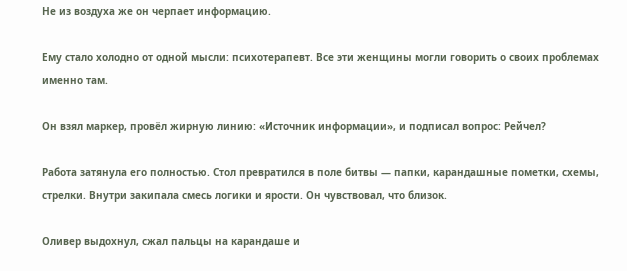Не из воздуха же он черпает информацию.

Ему стало холодно от одной мысли: психотерапевт. Все эти женщины могли говорить о своих проблемах именно там.

Он взял маркер, провёл жирную линию: «Источник информации», и подписал вопрос: Рейчел?

Работа затянула его полностью. Стол превратился в поле битвы — папки, карандашные пометки, схемы, стрелки. Внутри закипала смесь логики и ярости. Он чувствовал, что близок.

Оливер выдохнул, сжал пальцы на карандаше и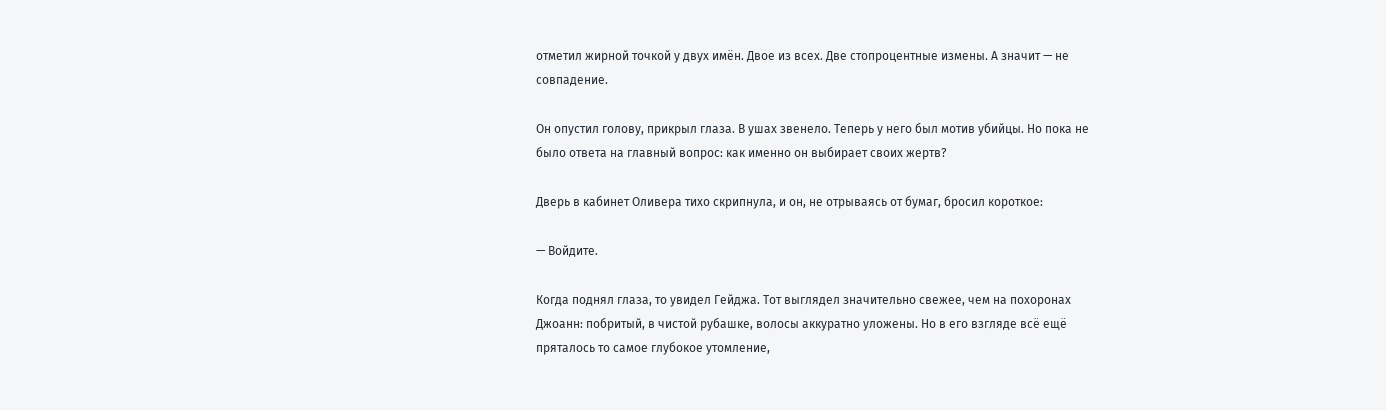отметил жирной точкой у двух имён. Двое из всех. Две стопроцентные измены. А значит — не совпадение.

Он опустил голову, прикрыл глаза. В ушах звенело. Теперь у него был мотив убийцы. Но пока не было ответа на главный вопрос: как именно он выбирает своих жертв?

Дверь в кабинет Оливера тихо скрипнула, и он, не отрываясь от бумаг, бросил короткое:

— Войдите.

Когда поднял глаза, то увидел Гейджа. Тот выглядел значительно свежее, чем на похоронах Джоанн: побритый, в чистой рубашке, волосы аккуратно уложены. Но в его взгляде всё ещё пряталось то самое глубокое утомление,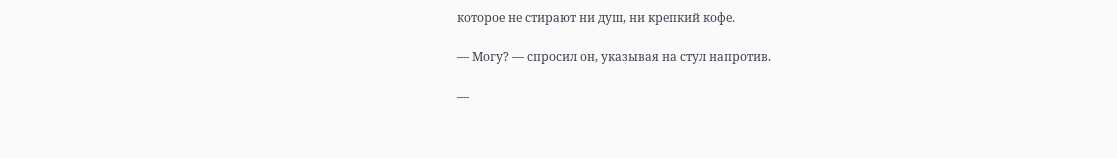которое не стирают ни душ, ни крепкий кофе.

— Могу? — спросил он, указывая на стул напротив.

—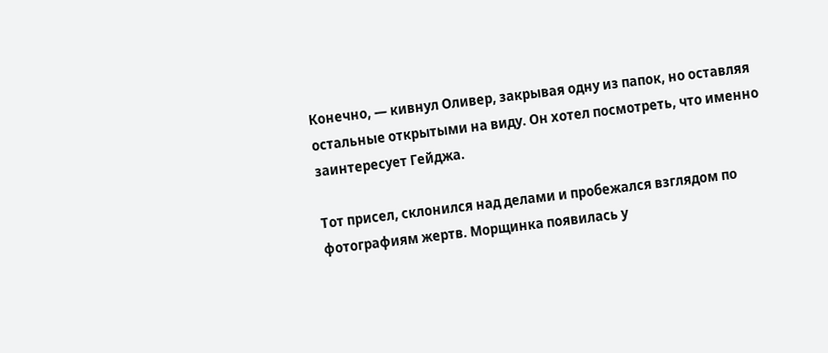Конечно, — кивнул Оливер, закрывая одну из папок, но оставляя остальные открытыми на виду. Он хотел посмотреть, что именно заинтересует Гейджа.

Тот присел, склонился над делами и пробежался взглядом по фотографиям жертв. Морщинка появилась у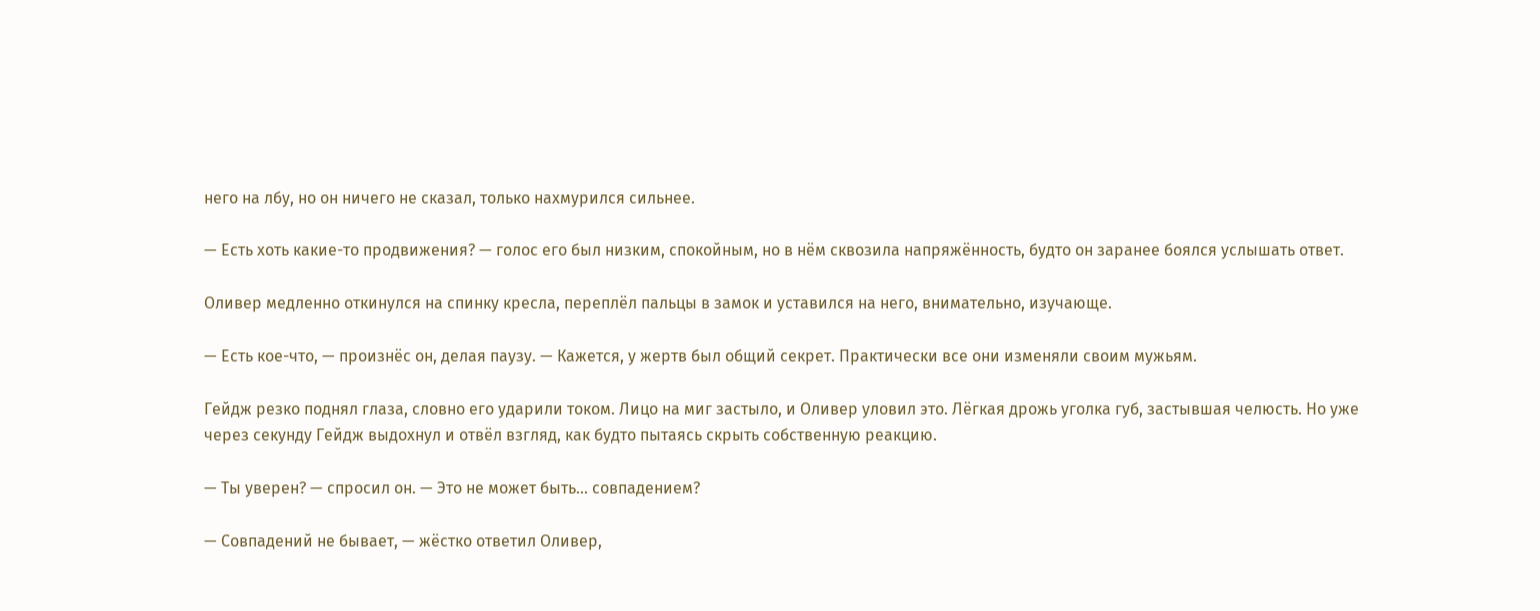него на лбу, но он ничего не сказал, только нахмурился сильнее.

— Есть хоть какие-то продвижения? — голос его был низким, спокойным, но в нём сквозила напряжённость, будто он заранее боялся услышать ответ.

Оливер медленно откинулся на спинку кресла, переплёл пальцы в замок и уставился на него, внимательно, изучающе.

— Есть кое-что, — произнёс он, делая паузу. — Кажется, у жертв был общий секрет. Практически все они изменяли своим мужьям.

Гейдж резко поднял глаза, словно его ударили током. Лицо на миг застыло, и Оливер уловил это. Лёгкая дрожь уголка губ, застывшая челюсть. Но уже через секунду Гейдж выдохнул и отвёл взгляд, как будто пытаясь скрыть собственную реакцию.

— Ты уверен? — спросил он. — Это не может быть... совпадением?

— Совпадений не бывает, — жёстко ответил Оливер,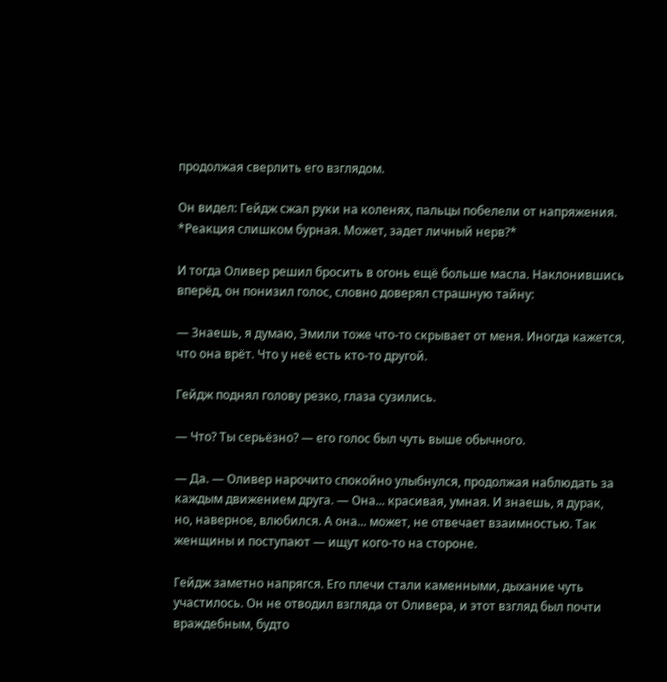продолжая сверлить его взглядом.

Он видел: Гейдж сжал руки на коленях, пальцы побелели от напряжения. *Реакция слишком бурная. Может, задет личный нерв?*

И тогда Оливер решил бросить в огонь ещё больше масла. Наклонившись вперёд, он понизил голос, словно доверял страшную тайну:

— Знаешь, я думаю, Эмили тоже что-то скрывает от меня. Иногда кажется, что она врёт. Что у неё есть кто-то другой.

Гейдж поднял голову резко, глаза сузились.

— Что? Ты серьёзно? — его голос был чуть выше обычного.

— Да. — Оливер нарочито спокойно улыбнулся, продолжая наблюдать за каждым движением друга. — Она... красивая, умная. И знаешь, я дурак, но, наверное, влюбился. А она... может, не отвечает взаимностью. Так женщины и поступают — ищут кого-то на стороне.

Гейдж заметно напрягся. Его плечи стали каменными, дыхание чуть участилось. Он не отводил взгляда от Оливера, и этот взгляд был почти враждебным, будто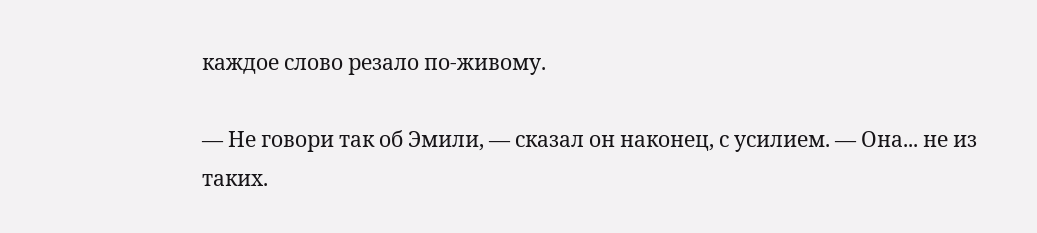каждое слово резало по-живому.

— Не говори так об Эмили, — сказал он наконец, с усилием. — Она... не из таких.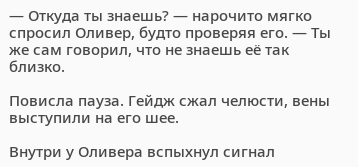— Откуда ты знаешь? — нарочито мягко спросил Оливер, будто проверяя его. — Ты же сам говорил, что не знаешь её так близко.

Повисла пауза. Гейдж сжал челюсти, вены выступили на его шее.

Внутри у Оливера вспыхнул сигнал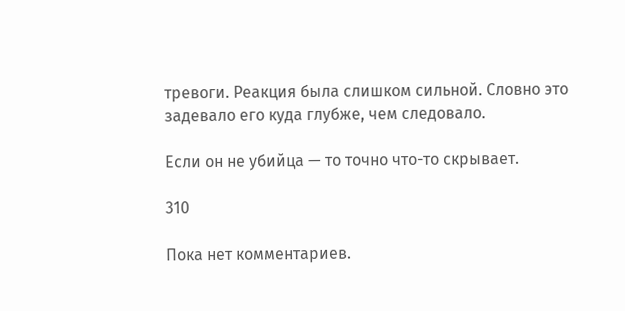тревоги. Реакция была слишком сильной. Словно это задевало его куда глубже, чем следовало.

Если он не убийца — то точно что-то скрывает.

310

Пока нет комментариев.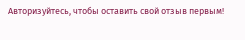Авторизуйтесь, чтобы оставить свой отзыв первым!